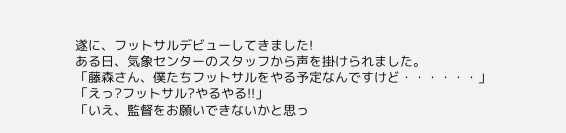遂に、フットサルデビューしてきました!
ある日、気象センターのスタッフから声を掛けられました。
「藤森さん、僕たちフットサルをやる予定なんですけど・・・・・・」
「えっ?フットサル?やるやる!!」
「いえ、監督をお願いできないかと思っ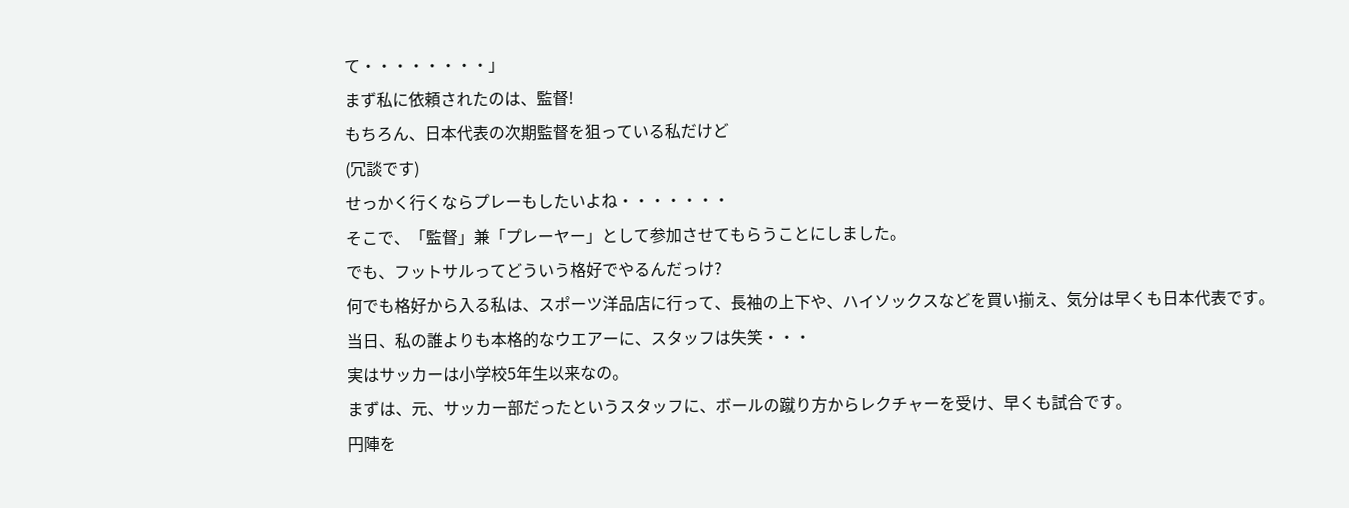て・・・・・・・・」
まず私に依頼されたのは、監督!
もちろん、日本代表の次期監督を狙っている私だけど
(冗談です)
せっかく行くならプレーもしたいよね・・・・・・・
そこで、「監督」兼「プレーヤー」として参加させてもらうことにしました。
でも、フットサルってどういう格好でやるんだっけ?
何でも格好から入る私は、スポーツ洋品店に行って、長袖の上下や、ハイソックスなどを買い揃え、気分は早くも日本代表です。
当日、私の誰よりも本格的なウエアーに、スタッフは失笑・・・
実はサッカーは小学校5年生以来なの。
まずは、元、サッカー部だったというスタッフに、ボールの蹴り方からレクチャーを受け、早くも試合です。
円陣を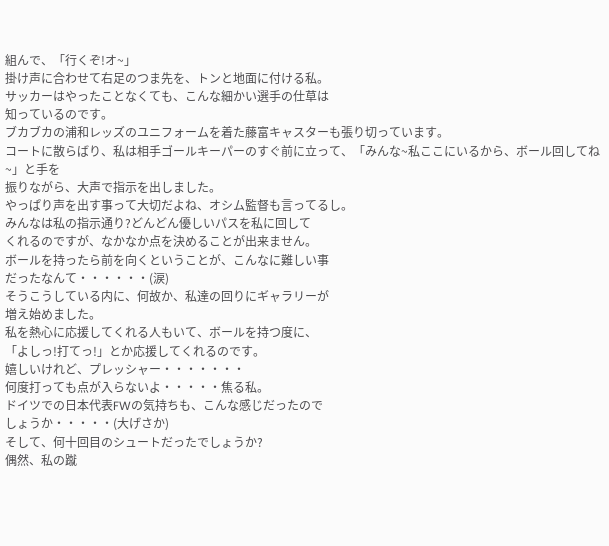組んで、「行くぞ!オ~」
掛け声に合わせて右足のつま先を、トンと地面に付ける私。
サッカーはやったことなくても、こんな細かい選手の仕草は
知っているのです。
ブカブカの浦和レッズのユニフォームを着た藤富キャスターも張り切っています。
コートに散らばり、私は相手ゴールキーパーのすぐ前に立って、「みんな~私ここにいるから、ボール回してね~」と手を
振りながら、大声で指示を出しました。
やっぱり声を出す事って大切だよね、オシム監督も言ってるし。
みんなは私の指示通り?どんどん優しいパスを私に回して
くれるのですが、なかなか点を決めることが出来ません。
ボールを持ったら前を向くということが、こんなに難しい事
だったなんて・・・・・・(涙)
そうこうしている内に、何故か、私達の回りにギャラリーが
増え始めました。
私を熱心に応援してくれる人もいて、ボールを持つ度に、
「よしっ!打てっ!」とか応援してくれるのです。
嬉しいけれど、プレッシャー・・・・・・・
何度打っても点が入らないよ・・・・・焦る私。
ドイツでの日本代表FWの気持ちも、こんな感じだったので
しょうか・・・・・(大げさか)
そして、何十回目のシュートだったでしょうか?
偶然、私の蹴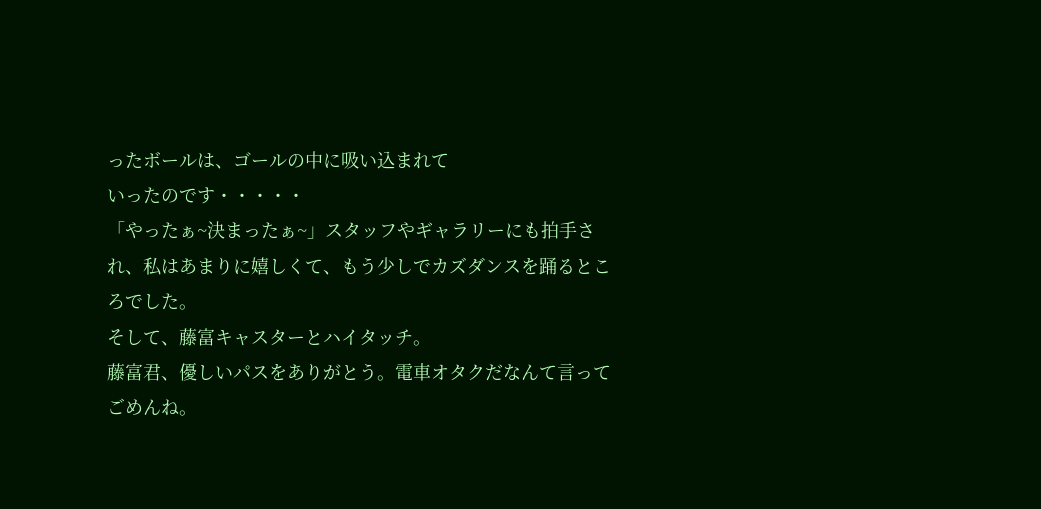ったボールは、ゴールの中に吸い込まれて
いったのです・・・・・
「やったぁ~決まったぁ~」スタッフやギャラリーにも拍手され、私はあまりに嬉しくて、もう少しでカズダンスを踊るところでした。
そして、藤富キャスターとハイタッチ。
藤富君、優しいパスをありがとう。電車オタクだなんて言って
ごめんね。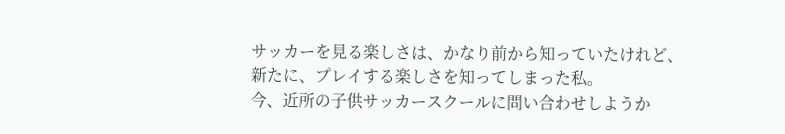サッカーを見る楽しさは、かなり前から知っていたけれど、
新たに、プレイする楽しさを知ってしまった私。
今、近所の子供サッカースクールに問い合わせしようか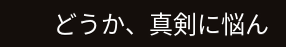どうか、真剣に悩ん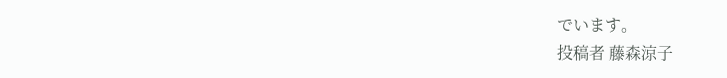でいます。
投稿者 藤森涼子